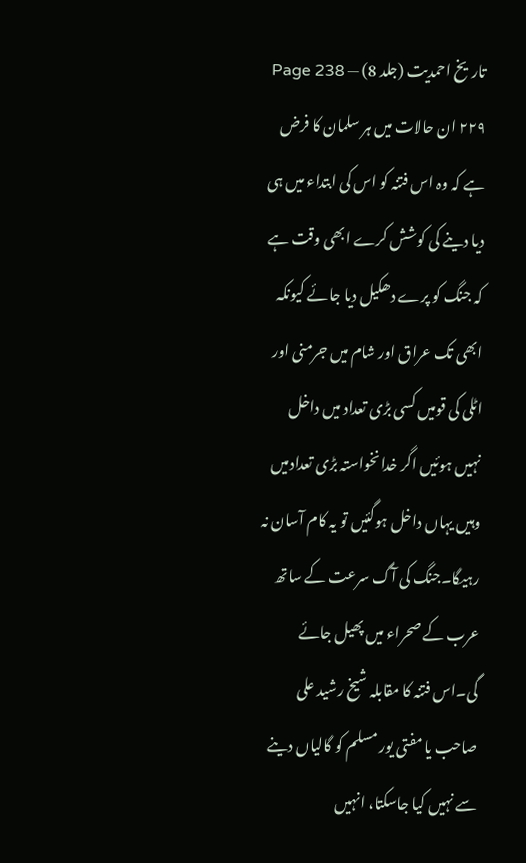تاریخ احمدیت (جلد 8) — Page 238
۲۲۹ ان حالات میں ہر سلمان کا فرض ہے کہ وہ اس فتنہ کو اس کی ابتداء میں ہی دیا دینے کی کوشش کرے ابھی وقت ہے کہ جنگ کو پرے دھکیل دیا جائے کیونکہ ابھی تک عراق اور شام میں جرمنی اور اٹلی کی قومیں کسی بڑی تعداد میں داخل نہیں ہوئیں اگر خدانخواستہ بڑی تعدادمیں وہیں یہاں داخل ہوگئیں تو یہ کام آسان نہ رہیگا۔جنگ کی آگ سرعت کے ساتھ عرب کے صحراء میں پھیل جائے گی۔اس فتنہ کا مقابلہ شیخ رشید علی صاحب یا مفتی یور مسلم کو گالیاں دینے سے نہیں کیا جاسکتا، انہیں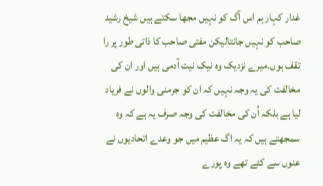غدار کہار ہم اس آگ کو نہیں مجھا سکتے ہیں شیخ رشید صاحب کو نہیں جانتالیکن مفتی صاحب کا ذاتی طور پر را تقف ہوں۔میرے نزدیک وہ نیک نیت آدمی ہیں اور ان کی مخالفت کی یہ وجہ نہیں کہ ان کو جرمنی والوں نے فریاد لیا ہے بلکہ اُن کی مخالفت کی وجہ صرف یہ ہے کہ وہ سمجھتے ہیں کہ یہ اگ عظیم میں جو وعدے اتحادیوں نے عنوں سے کئے تھے وہ پورے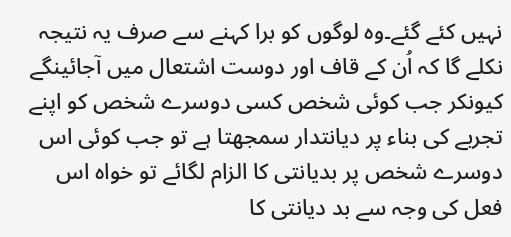نہیں کئے گئے۔وہ لوگوں کو برا کہنے سے صرف یہ نتیجہ نکلے گا کہ اُن کے قاف اور دوست اشتعال میں آجائینگے کیونکر جب کوئی شخص کسی دوسرے شخص کو اپنے تجربے کی بناء پر دیانتدار سمجھتا ہے تو جب کوئی اس دوسرے شخص پر بدیانتی کا الزام لگائے تو خواہ اس فعل کی وجہ سے بد دیانتی کا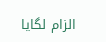الزام لگایا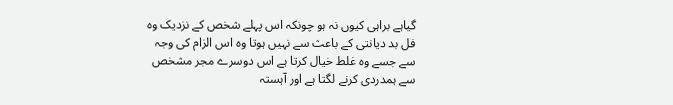گیاہے براہی کیوں نہ ہو چونکہ اس پہلے شخص کے نزدیک وہ فل بد دیانتی کے باعث سے نہیں ہوتا وہ اس الزام کی وجہ سے جسے وہ غلط خیال کرتا ہے اس دوسرے مجر مشخص سے ہمدردی کرنے لگتا ہے اور آہستہ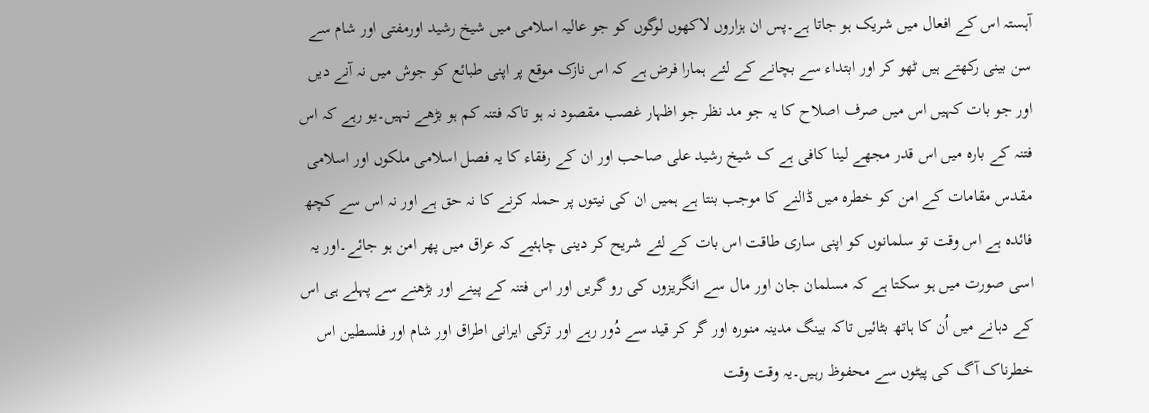آہستہ اس کے افعال میں شریک ہو جاتا ہے۔پس ان ہزاروں لاکھوں لوگوں کو جو عالیہ اسلامی میں شیخ رشید اورمفتی اور شام سے سن بینی رکھتے ہیں ٹھو کر اور ابتداء سے بچانے کے لئے ہمارا فرض ہے کہ اس نازک موقع پر اپنی طبائع کو جوش میں نہ آنے دیں اور جو بات کہیں اس میں صرف اصلاح کا یہ جو مد نظر جو اظہار غصب مقصود نہ ہو تاکہ فتنہ کم ہو بڑھے نہیں۔یو رہے کہ اس فتنہ کے بارہ میں اس قدر مجھے لینا کافی ہے ک شیخ رشید علی صاحب اور ان کے رفقاء کا یہ فصل اسلامی ملکوں اور اسلامی مقدس مقامات کے امن کو خطرہ میں ڈالنے کا موجب بنتا ہے ہمیں ان کی نیتوں پر حملہ کرنے کا نہ حق ہے اور نہ اس سے کچھ فائدہ ہے اس وقت تو سلمانوں کو اپنی ساری طاقت اس بات کے لئے شریح کر دینی چاہئیے کہ عراق میں پھر امن ہو جائے۔اور یہ اسی صورت میں ہو سکتا ہے کہ مسلمان جان اور مال سے انگریزوں کی رو گریں اور اس فتنہ کے پینے اور بڑھنے سے پہلے ہی اس کے دہانے میں اُن کا ہاتھ بٹائیں تاکہ بینگ مدینہ منورہ اور گر کر قید سے دُور رہے اور ترکی ایرانی اطراق اور شام اور فلسطین اس خطرناک آگ کی پیٹوں سے محفوظ رہیں۔یہ وقت وقت